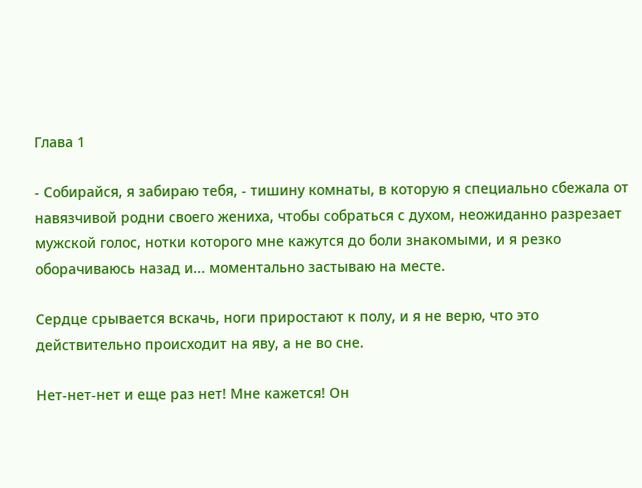Глава 1

- Собирайся, я забираю тебя, - тишину комнаты, в которую я специально сбежала от навязчивой родни своего жениха, чтобы собраться с духом, неожиданно разрезает мужской голос, нотки которого мне кажутся до боли знакомыми, и я резко оборачиваюсь назад и... моментально застываю на месте.

Сердце срывается вскачь, ноги приростают к полу, и я не верю, что это действительно происходит на яву, а не во сне.

Нет-нет-нет и еще раз нет! Мне кажется! Он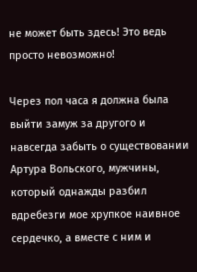не может быть здесь! Это ведь просто невозможно!

Через пол часа я должна была выйти замуж за другого и навсегда забыть о существовании Артура Вольского, мужчины, который однажды разбил вдребезги мое хрупкое наивное сердечко, а вместе с ним и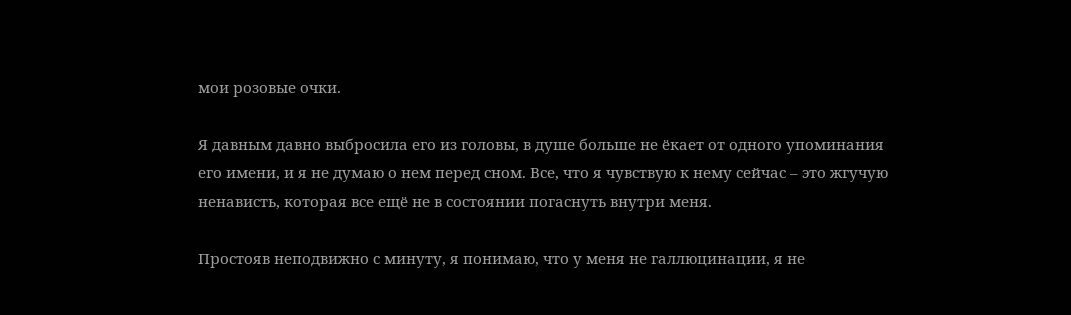мои розовые очки.

Я давным давно выбросила его из головы, в душе больше не ёкает от одного упоминания его имени, и я не думаю о нем перед сном. Все, что я чувствую к нему сейчас – это жгучую ненависть, которая все ещё не в состоянии погаснуть внутри меня.

Простояв неподвижно с минуту, я понимаю, что у меня не галлюцинации, я не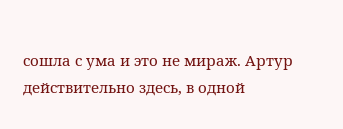сошла с ума и это не мираж. Артур действительно здесь, в одной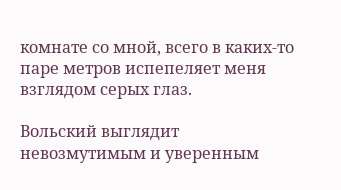комнате со мной, всего в каких-то паре метров испепеляет меня взглядом серых глаз.

Вольский выглядит невозмутимым и уверенным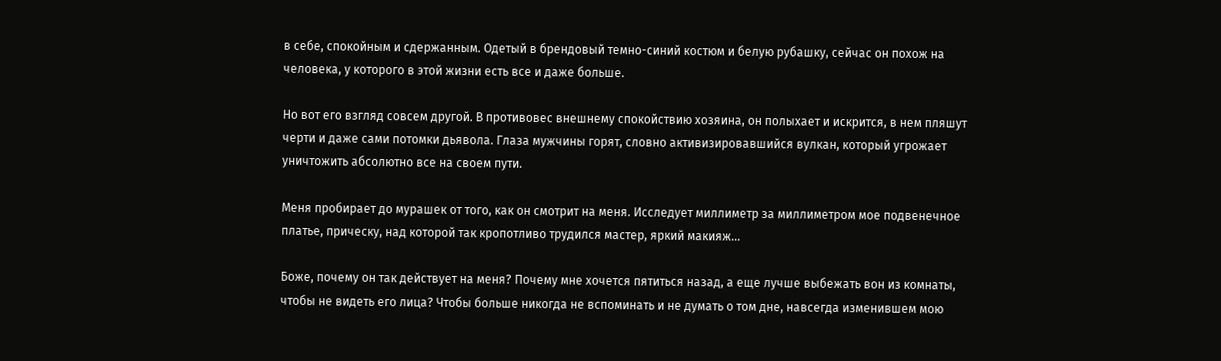в себе, спокойным и сдержанным. Одетый в брендовый темно-синий костюм и белую рубашку, сейчас он похож на человека, у которого в этой жизни есть все и даже больше.

Но вот его взгляд совсем другой. В противовес внешнему спокойствию хозяина, он полыхает и искрится, в нем пляшут черти и даже сами потомки дьявола. Глаза мужчины горят, словно активизировавшийся вулкан, который угрожает уничтожить абсолютно все на своем пути.

Меня пробирает до мурашек от того, как он смотрит на меня. Исследует миллиметр за миллиметром мое подвенечное платье, прическу, над которой так кропотливо трудился мастер, яркий макияж...

Боже, почему он так действует на меня? Почему мне хочется пятиться назад, а еще лучше выбежать вон из комнаты, чтобы не видеть его лица? Чтобы больше никогда не вспоминать и не думать о том дне, навсегда изменившем мою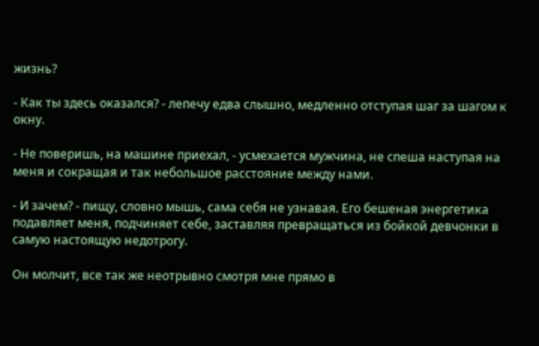жизнь?

- Как ты здесь оказался? - лепечу едва слышно, медленно отступая шаг за шагом к окну.

- Не поверишь, на машине приехал, - усмехается мужчина, не спеша наступая на меня и сокращая и так небольшое расстояние между нами.

- И зачем? - пищу, словно мышь, сама себя не узнавая. Его бешеная энергетика подавляет меня, подчиняет себе, заставляя превращаться из бойкой девчонки в самую настоящую недотрогу.

Он молчит, все так же неотрывно смотря мне прямо в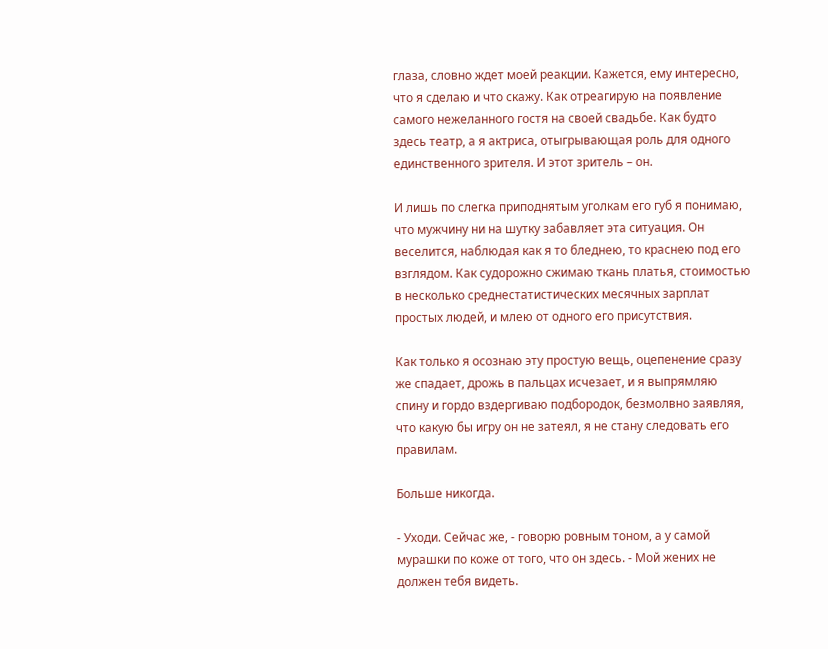глаза, словно ждет моей реакции. Кажется, ему интересно, что я сделаю и что скажу. Как отреагирую на появление самого нежеланного гостя на своей свадьбе. Как будто здесь театр, а я актриса, отыгрывающая роль для одного единственного зрителя. И этот зритель – он.

И лишь по слегка приподнятым уголкам его губ я понимаю, что мужчину ни на шутку забавляет эта ситуация. Он веселится, наблюдая как я то бледнею, то краснею под его взглядом. Как судорожно сжимаю ткань платья, стоимостью в несколько среднестатистических месячных зарплат простых людей, и млею от одного его присутствия.

Как только я осознаю эту простую вещь, оцепенение сразу же спадает, дрожь в пальцах исчезает, и я выпрямляю спину и гордо вздергиваю подбородок, безмолвно заявляя, что какую бы игру он не затеял, я не стану следовать его правилам.

Больше никогда.

- Уходи. Сейчас же, - говорю ровным тоном, а у самой мурашки по коже от того, что он здесь. - Мой жених не должен тебя видеть.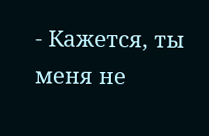- Кажется, ты меня не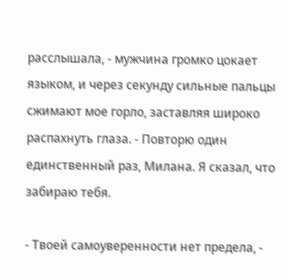расслышала, - мужчина громко цокает языком, и через секунду сильные пальцы сжимают мое горло, заставляя широко распахнуть глаза. - Повторю один единственный раз, Милана. Я сказал, что забираю тебя.

- Твоей самоуверенности нет предела, -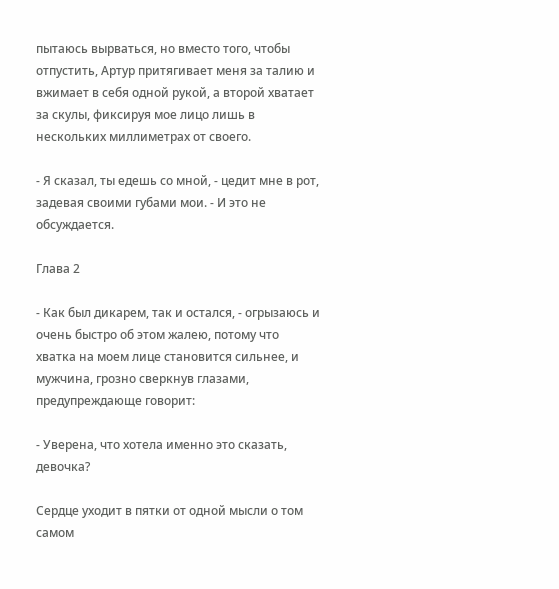пытаюсь вырваться, но вместо того, чтобы отпустить, Артур притягивает меня за талию и вжимает в себя одной рукой, а второй хватает за скулы, фиксируя мое лицо лишь в нескольких миллиметрах от своего.

- Я сказал, ты едешь со мной, - цедит мне в рот, задевая своими губами мои. - И это не обсуждается.

Глава 2

- Как был дикарем, так и остался, - огрызаюсь и очень быстро об этом жалею, потому что хватка на моем лице становится сильнее, и мужчина, грозно сверкнув глазами, предупреждающе говорит:

- Уверена, что хотела именно это сказать, девочка?

Сердце уходит в пятки от одной мысли о том самом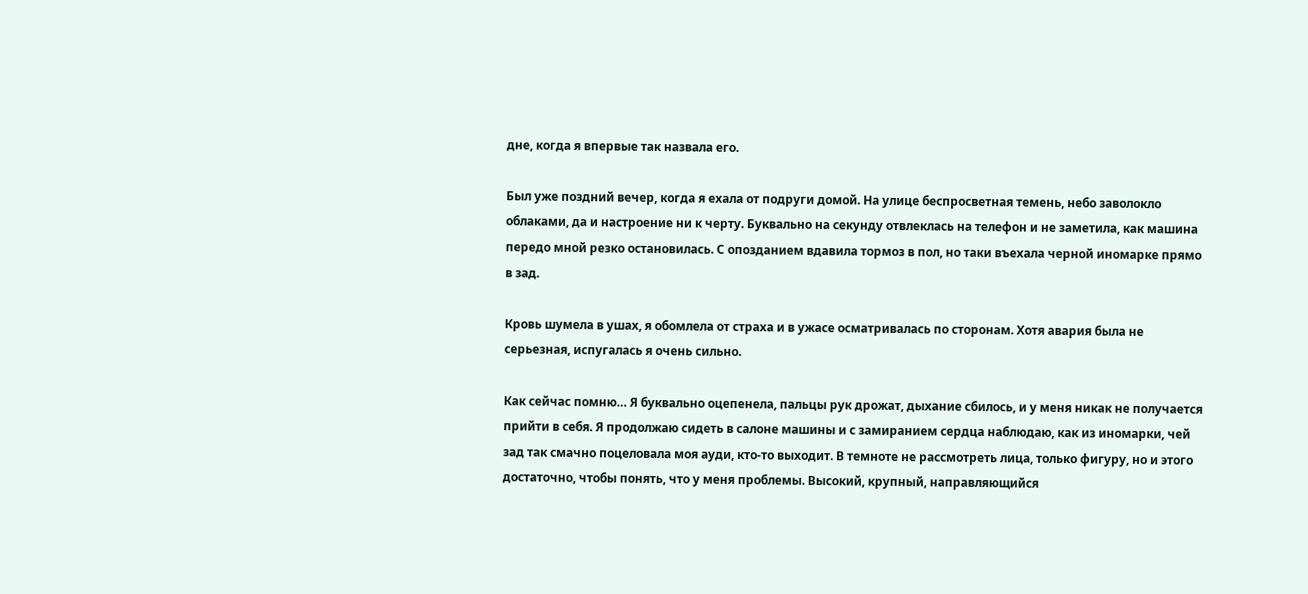дне, когда я впервые так назвала его.

Был уже поздний вечер, когда я ехала от подруги домой. На улице беспросветная темень, небо заволокло облаками, да и настроение ни к черту. Буквально на секунду отвлеклась на телефон и не заметила, как машина передо мной резко остановилась. С опозданием вдавила тормоз в пол, но таки въехала черной иномарке прямо в зад.

Кровь шумела в ушах, я обомлела от страха и в ужасе осматривалась по сторонам. Хотя авария была не серьезная, испугалась я очень сильно.

Как сейчас помню… Я буквально оцепенела, пальцы рук дрожат, дыхание сбилось, и у меня никак не получается прийти в себя. Я продолжаю сидеть в салоне машины и с замиранием сердца наблюдаю, как из иномарки, чей зад так смачно поцеловала моя ауди, кто-то выходит. В темноте не рассмотреть лица, только фигуру, но и этого достаточно, чтобы понять, что у меня проблемы. Высокий, крупный, направляющийся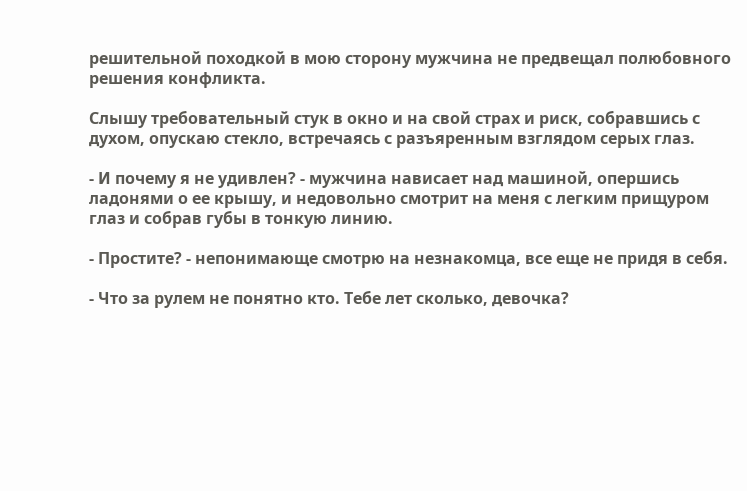решительной походкой в мою сторону мужчина не предвещал полюбовного решения конфликта.

Слышу требовательный стук в окно и на свой страх и риск, собравшись с духом, опускаю стекло, встречаясь с разъяренным взглядом серых глаз.

- И почему я не удивлен? - мужчина нависает над машиной, опершись ладонями о ее крышу, и недовольно смотрит на меня с легким прищуром глаз и собрав губы в тонкую линию.

- Простите? - непонимающе смотрю на незнакомца, все еще не придя в себя.

- Что за рулем не понятно кто. Тебе лет сколько, девочка?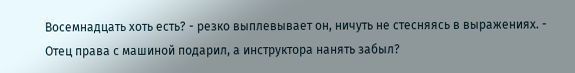Восемнадцать хоть есть? - резко выплевывает он, ничуть не стесняясь в выражениях. - Отец права с машиной подарил, а инструктора нанять забыл?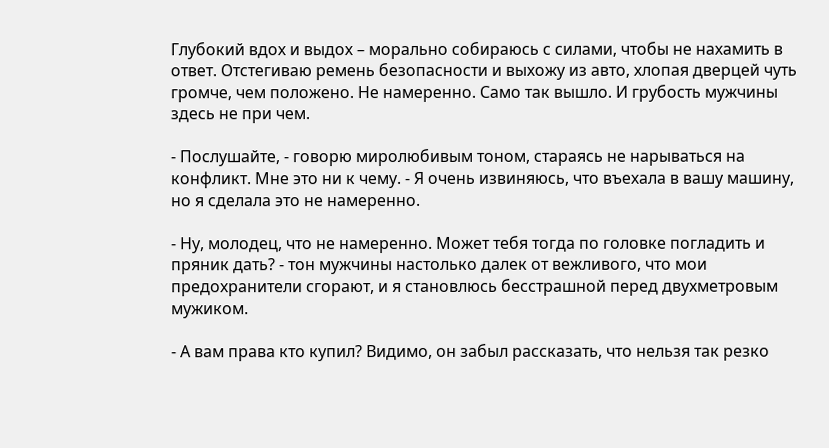Глубокий вдох и выдох – морально собираюсь с силами, чтобы не нахамить в ответ. Отстегиваю ремень безопасности и выхожу из авто, хлопая дверцей чуть громче, чем положено. Не намеренно. Само так вышло. И грубость мужчины здесь не при чем.

- Послушайте, - говорю миролюбивым тоном, стараясь не нарываться на конфликт. Мне это ни к чему. - Я очень извиняюсь, что въехала в вашу машину, но я сделала это не намеренно.

- Ну, молодец, что не намеренно. Может тебя тогда по головке погладить и пряник дать? - тон мужчины настолько далек от вежливого, что мои предохранители сгорают, и я становлюсь бесстрашной перед двухметровым мужиком.

- А вам права кто купил? Видимо, он забыл рассказать, что нельзя так резко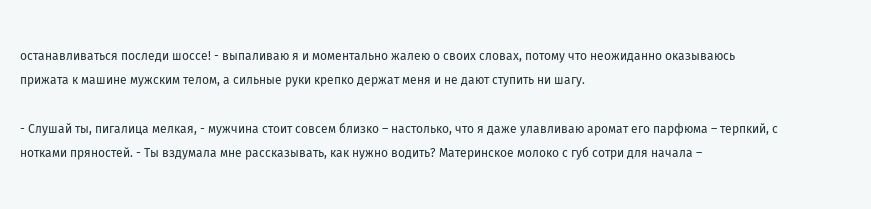останавливаться последи шоссе! - выпаливаю я и моментально жалею о своих словах, потому что неожиданно оказываюсь прижата к машине мужским телом, а сильные руки крепко держат меня и не дают ступить ни шагу.

- Слушай ты, пигалица мелкая, - мужчина стоит совсем близко – настолько, что я даже улавливаю аромат его парфюма – терпкий, с нотками пряностей. - Ты вздумала мне рассказывать, как нужно водить? Материнское молоко с губ сотри для начала –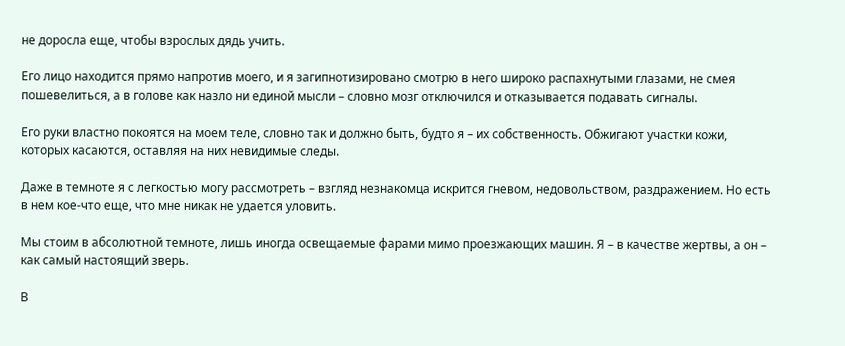не доросла еще, чтобы взрослых дядь учить.

Его лицо находится прямо напротив моего, и я загипнотизировано смотрю в него широко распахнутыми глазами, не смея пошевелиться, а в голове как назло ни единой мысли – словно мозг отключился и отказывается подавать сигналы.

Его руки властно покоятся на моем теле, словно так и должно быть, будто я – их собственность. Обжигают участки кожи, которых касаются, оставляя на них невидимые следы.

Даже в темноте я с легкостью могу рассмотреть – взгляд незнакомца искрится гневом, недовольством, раздражением. Но есть в нем кое-что еще, что мне никак не удается уловить.

Мы стоим в абсолютной темноте, лишь иногда освещаемые фарами мимо проезжающих машин. Я – в качестве жертвы, а он – как самый настоящий зверь.

В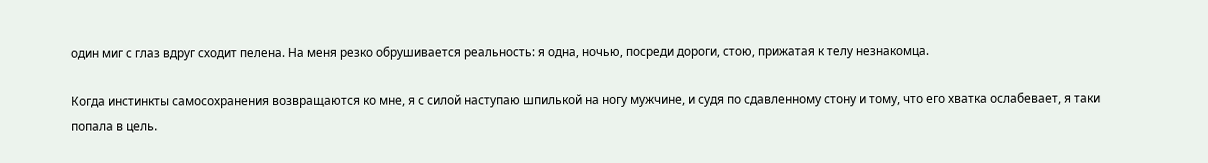один миг с глаз вдруг сходит пелена. На меня резко обрушивается реальность: я одна, ночью, посреди дороги, стою, прижатая к телу незнакомца.

Когда инстинкты самосохранения возвращаются ко мне, я с силой наступаю шпилькой на ногу мужчине, и судя по сдавленному стону и тому, что его хватка ослабевает, я таки попала в цель.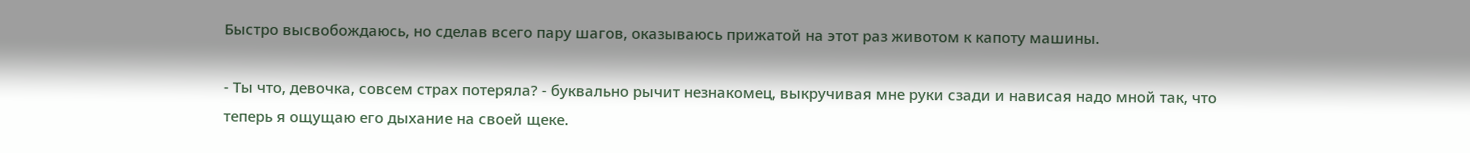Быстро высвобождаюсь, но сделав всего пару шагов, оказываюсь прижатой на этот раз животом к капоту машины.

- Ты что, девочка, совсем страх потеряла? - буквально рычит незнакомец, выкручивая мне руки сзади и нависая надо мной так, что теперь я ощущаю его дыхание на своей щеке.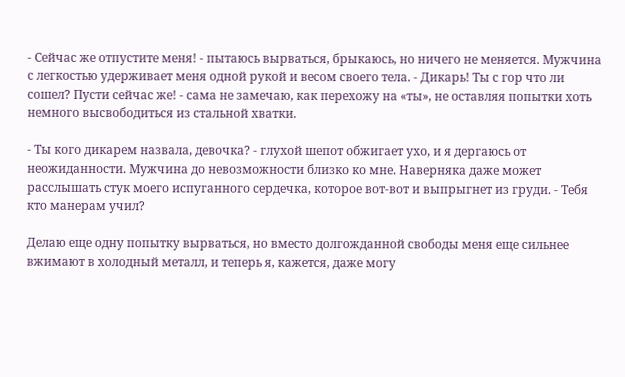- Сейчас же отпустите меня! - пытаюсь вырваться, брыкаюсь, но ничего не меняется. Мужчина с легкостью удерживает меня одной рукой и весом своего тела. - Дикарь! Ты с гор что ли сошел? Пусти сейчас же! - сама не замечаю, как перехожу на «ты», не оставляя попытки хоть немного высвободиться из стальной хватки.

- Ты кого дикарем назвала, девочка? - глухой шепот обжигает ухо, и я дергаюсь от неожиданности. Мужчина до невозможности близко ко мне. Наверняка даже может расслышать стук моего испуганного сердечка, которое вот-вот и выпрыгнет из груди. - Тебя кто манерам учил?

Делаю еще одну попытку вырваться, но вместо долгожданной свободы меня еще сильнее вжимают в холодный металл, и теперь я, кажется, даже могу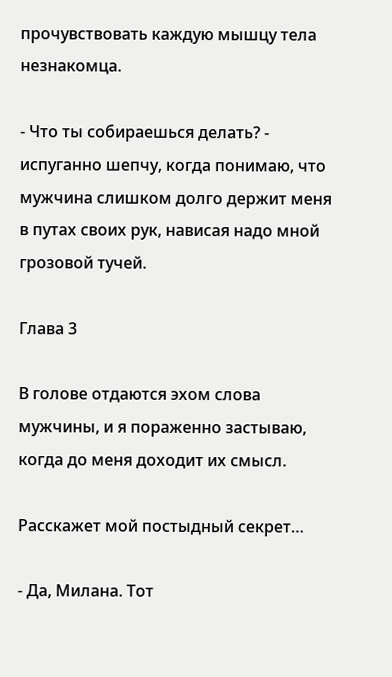прочувствовать каждую мышцу тела незнакомца.

- Что ты собираешься делать? - испуганно шепчу, когда понимаю, что мужчина слишком долго держит меня в путах своих рук, нависая надо мной грозовой тучей.

Глава 3

В голове отдаются эхом слова мужчины, и я пораженно застываю, когда до меня доходит их смысл.

Расскажет мой постыдный секрет…

- Да, Милана. Тот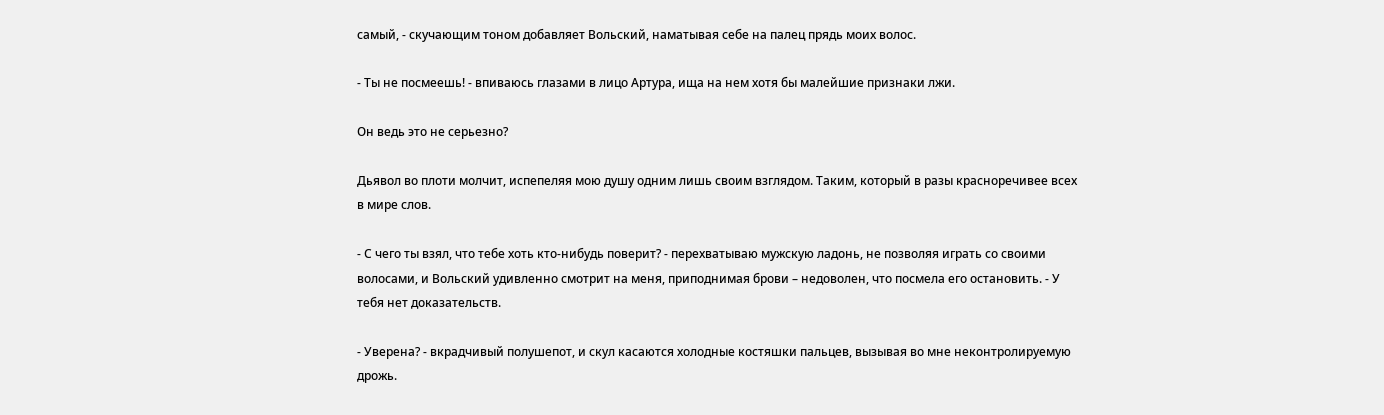самый, - скучающим тоном добавляет Вольский, наматывая себе на палец прядь моих волос.

- Ты не посмеешь! - впиваюсь глазами в лицо Артура, ища на нем хотя бы малейшие признаки лжи.

Он ведь это не серьезно?

Дьявол во плоти молчит, испепеляя мою душу одним лишь своим взглядом. Таким, который в разы красноречивее всех в мире слов.

- С чего ты взял, что тебе хоть кто-нибудь поверит? - перехватываю мужскую ладонь, не позволяя играть со своими волосами, и Вольский удивленно смотрит на меня, приподнимая брови – недоволен, что посмела его остановить. - У тебя нет доказательств.

- Уверена? - вкрадчивый полушепот, и скул касаются холодные костяшки пальцев, вызывая во мне неконтролируемую дрожь.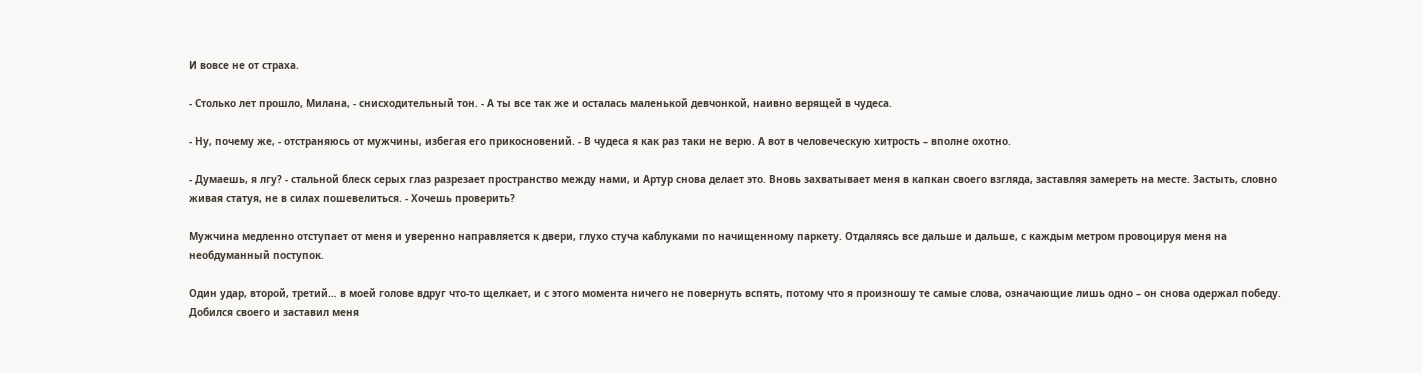И вовсе не от страха.

- Столько лет прошло, Милана, - снисходительный тон. - А ты все так же и осталась маленькой девчонкой, наивно верящей в чудеса.

- Ну, почему же, - отстраняюсь от мужчины, избегая его прикосновений. - В чудеса я как раз таки не верю. А вот в человеческую хитрость – вполне охотно.

- Думаешь, я лгу? - стальной блеск серых глаз разрезает пространство между нами, и Артур снова делает это. Вновь захватывает меня в капкан своего взгляда, заставляя замереть на месте. Застыть, словно живая статуя, не в силах пошевелиться. - Хочешь проверить?

Мужчина медленно отступает от меня и уверенно направляется к двери, глухо стуча каблуками по начищенному паркету. Отдаляясь все дальше и дальше, с каждым метром провоцируя меня на необдуманный поступок.

Один удар, второй, третий… в моей голове вдруг что-то щелкает, и с этого момента ничего не повернуть вспять, потому что я произношу те самые слова, означающие лишь одно – он снова одержал победу. Добился своего и заставил меня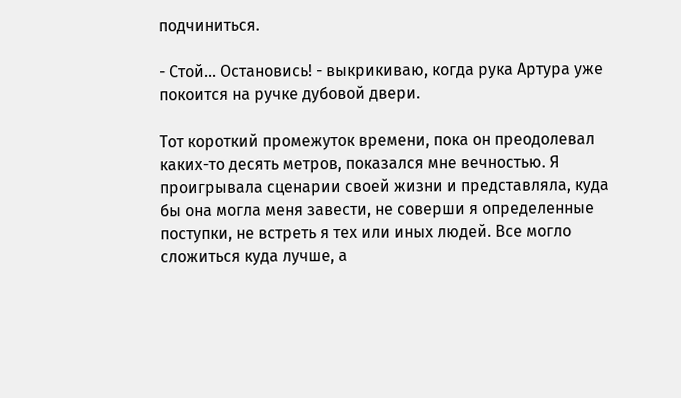подчиниться.

- Стой... Остановись! - выкрикиваю, когда рука Артура уже покоится на ручке дубовой двери.

Тот короткий промежуток времени, пока он преодолевал каких-то десять метров, показался мне вечностью. Я проигрывала сценарии своей жизни и представляла, куда бы она могла меня завести, не соверши я определенные поступки, не встреть я тех или иных людей. Все могло сложиться куда лучше, а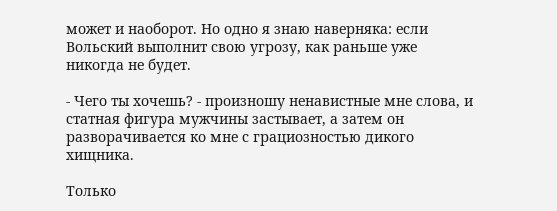может и наоборот. Но одно я знаю наверняка: если Вольский выполнит свою угрозу, как раньше уже никогда не будет.

- Чего ты хочешь? - произношу ненавистные мне слова, и статная фигура мужчины застывает, а затем он разворачивается ко мне с грациозностью дикого хищника.

Только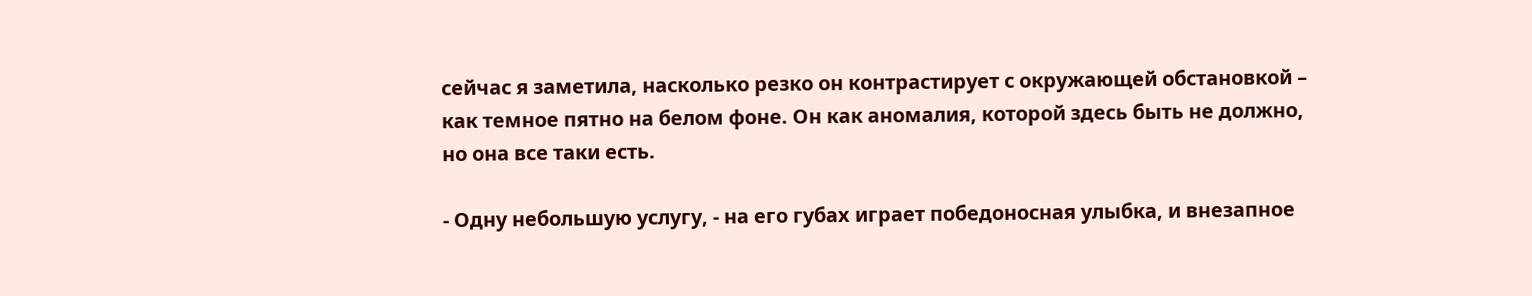сейчас я заметила, насколько резко он контрастирует с окружающей обстановкой – как темное пятно на белом фоне. Он как аномалия, которой здесь быть не должно, но она все таки есть.

- Одну небольшую услугу, - на его губах играет победоносная улыбка, и внезапное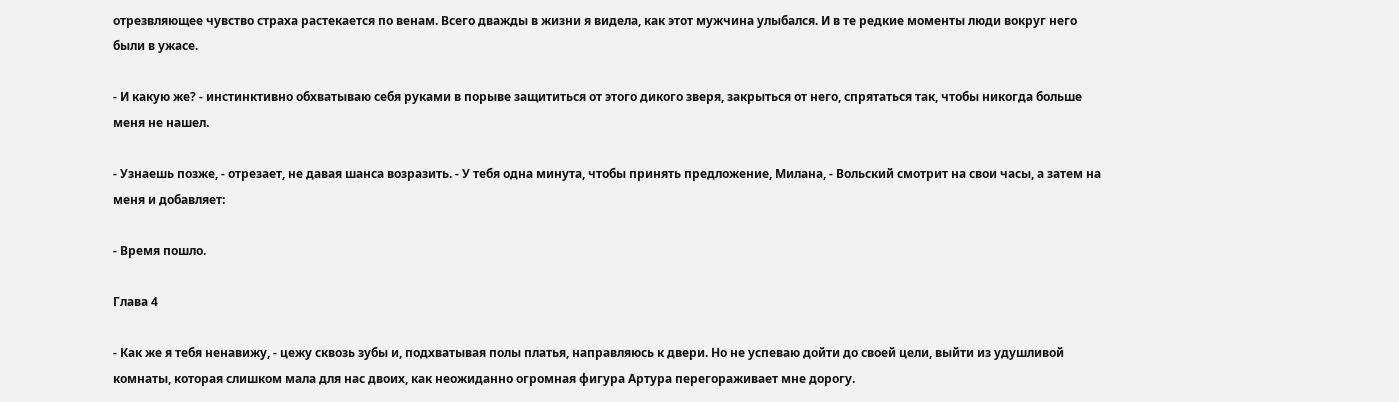отрезвляющее чувство страха растекается по венам. Всего дважды в жизни я видела, как этот мужчина улыбался. И в те редкие моменты люди вокруг него были в ужасе.

- И какую же? - инстинктивно обхватываю себя руками в порыве защититься от этого дикого зверя, закрыться от него, спрятаться так, чтобы никогда больше меня не нашел.

- Узнаешь позже, - отрезает, не давая шанса возразить. - У тебя одна минута, чтобы принять предложение, Милана, - Вольский смотрит на свои часы, а затем на меня и добавляет:

- Время пошло.

Глава 4

- Как же я тебя ненавижу, - цежу сквозь зубы и, подхватывая полы платья, направляюсь к двери. Но не успеваю дойти до своей цели, выйти из удушливой комнаты, которая слишком мала для нас двоих, как неожиданно огромная фигура Артура перегораживает мне дорогу.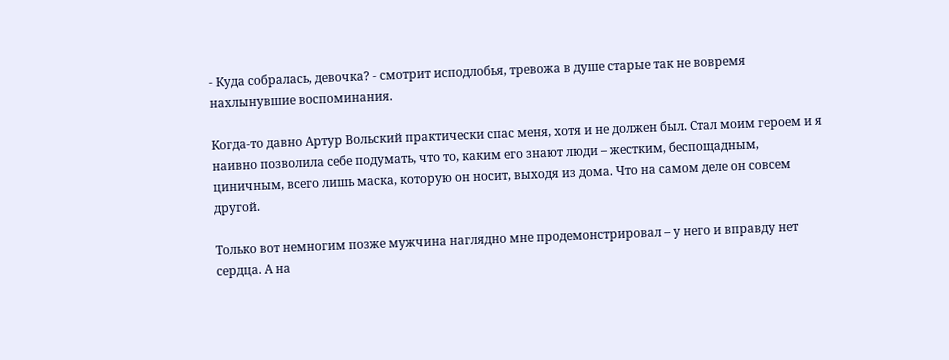- Куда собралась, девочка? - смотрит исподлобья, тревожа в душе старые так не вовремя нахлынувшие воспоминания.

Когда-то давно Артур Вольский практически спас меня, хотя и не должен был. Стал моим героем и я наивно позволила себе подумать, что то, каким его знают люди – жестким, беспощадным, циничным, всего лишь маска, которую он носит, выходя из дома. Что на самом деле он совсем другой.

Только вот немногим позже мужчина наглядно мне продемонстрировал – у него и вправду нет сердца. А на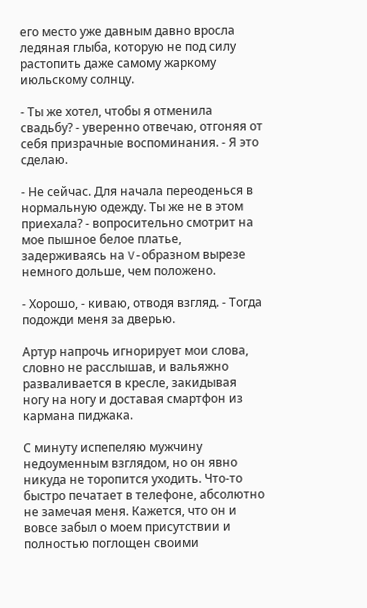его место уже давным давно вросла ледяная глыба, которую не под силу растопить даже самому жаркому июльскому солнцу.

- Ты же хотел, чтобы я отменила свадьбу? - уверенно отвечаю, отгоняя от себя призрачные воспоминания. - Я это сделаю.

- Не сейчас. Для начала переоденься в нормальную одежду. Ты же не в этом приехала? - вопросительно смотрит на мое пышное белое платье, задерживаясь на V-образном вырезе немного дольше, чем положено.

- Хорошо, - киваю, отводя взгляд. - Тогда подожди меня за дверью.

Артур напрочь игнорирует мои слова, словно не расслышав, и вальяжно разваливается в кресле, закидывая ногу на ногу и доставая смартфон из кармана пиджака.

С минуту испепеляю мужчину недоуменным взглядом, но он явно никуда не торопится уходить. Что-то быстро печатает в телефоне, абсолютно не замечая меня. Кажется, что он и вовсе забыл о моем присутствии и полностью поглощен своими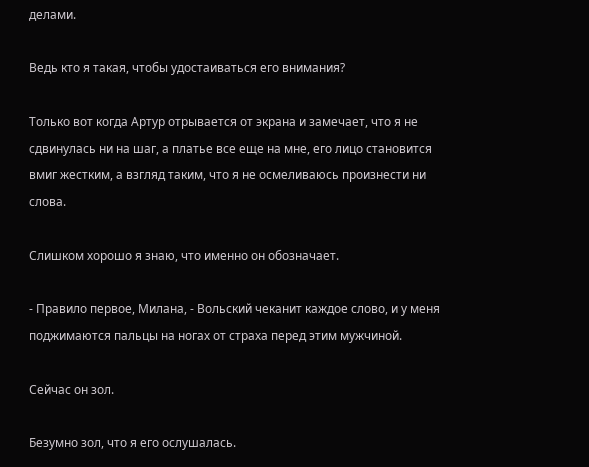делами.

Ведь кто я такая, чтобы удостаиваться его внимания?

Только вот когда Артур отрывается от экрана и замечает, что я не сдвинулась ни на шаг, а платье все еще на мне, его лицо становится вмиг жестким, а взгляд таким, что я не осмеливаюсь произнести ни слова.

Слишком хорошо я знаю, что именно он обозначает.

- Правило первое, Милана, - Вольский чеканит каждое слово, и у меня поджимаются пальцы на ногах от страха перед этим мужчиной.

Сейчас он зол.

Безумно зол, что я его ослушалась.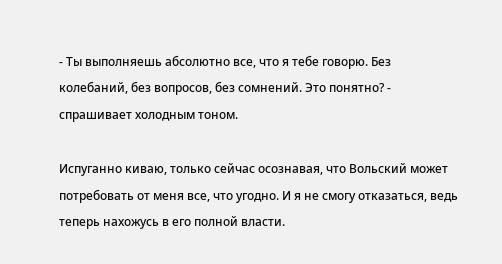- Ты выполняешь абсолютно все, что я тебе говорю. Без колебаний, без вопросов, без сомнений. Это понятно? - спрашивает холодным тоном.

Испуганно киваю, только сейчас осознавая, что Вольский может потребовать от меня все, что угодно. И я не смогу отказаться, ведь теперь нахожусь в его полной власти.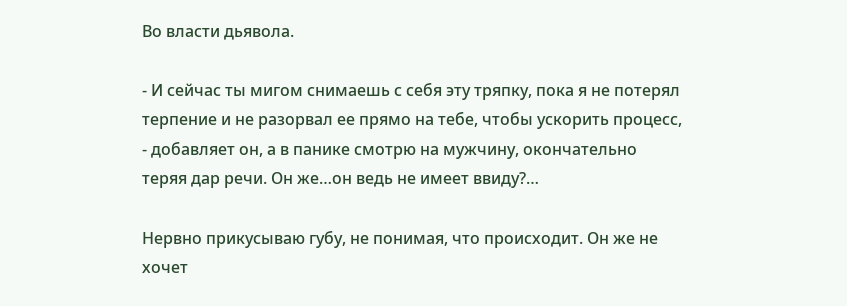Во власти дьявола.

- И сейчас ты мигом снимаешь с себя эту тряпку, пока я не потерял терпение и не разорвал ее прямо на тебе, чтобы ускорить процесс, - добавляет он, а в панике смотрю на мужчину, окончательно теряя дар речи. Он же…он ведь не имеет ввиду?…

Нервно прикусываю губу, не понимая, что происходит. Он же не хочет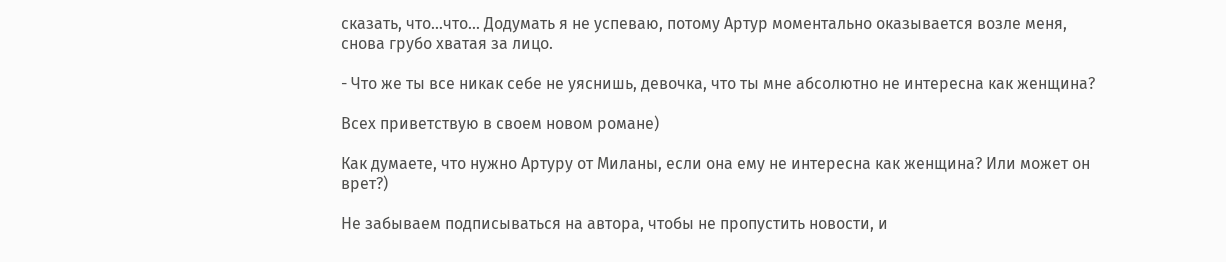сказать, что…что... Додумать я не успеваю, потому Артур моментально оказывается возле меня, снова грубо хватая за лицо.

- Что же ты все никак себе не уяснишь, девочка, что ты мне абсолютно не интересна как женщина?

Всех приветствую в своем новом романе)

Как думаете, что нужно Артуру от Миланы, если она ему не интересна как женщина? Или может он врет?)

Не забываем подписываться на автора, чтобы не пропустить новости, и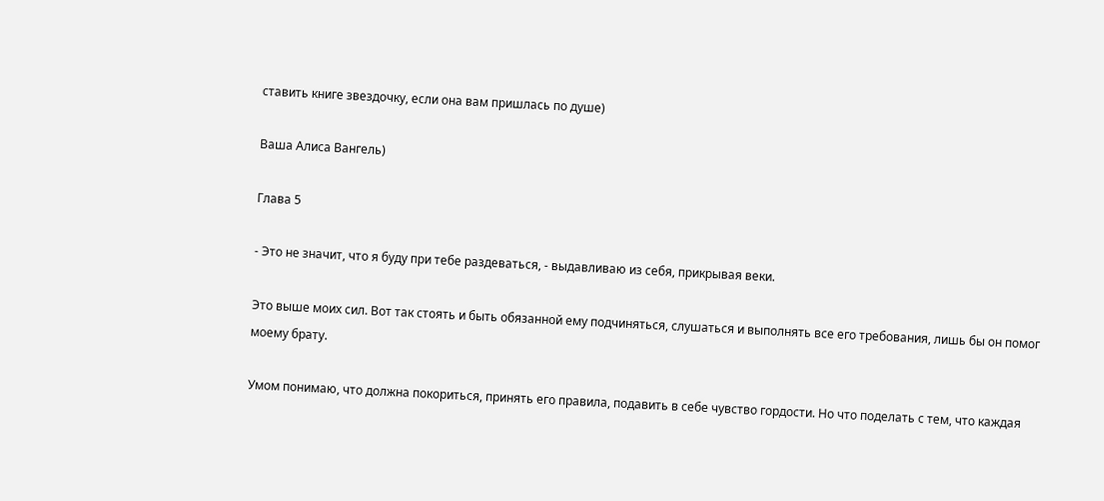ставить книге звездочку, если она вам пришлась по душе)

Ваша Алиса Вангель)

Глава 5

- Это не значит, что я буду при тебе раздеваться, - выдавливаю из себя, прикрывая веки.

Это выше моих сил. Вот так стоять и быть обязанной ему подчиняться, слушаться и выполнять все его требования, лишь бы он помог моему брату.

Умом понимаю, что должна покориться, принять его правила, подавить в себе чувство гордости. Но что поделать с тем, что каждая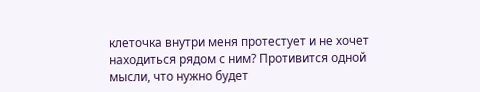клеточка внутри меня протестует и не хочет находиться рядом с ним? Противится одной мысли, что нужно будет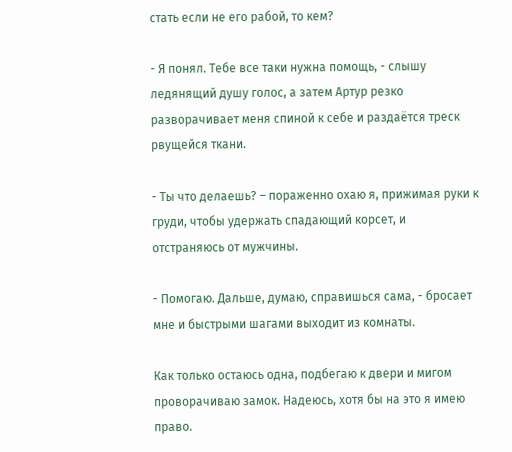стать если не его рабой, то кем?

- Я понял. Тебе все таки нужна помощь, - слышу ледянящий душу голос, а затем Артур резко разворачивает меня спиной к себе и раздаётся треск рвущейся ткани.

- Ты что делаешь? – пораженно охаю я, прижимая руки к груди, чтобы удержать спадающий корсет, и отстраняюсь от мужчины.

- Помогаю. Дальше, думаю, справишься сама, - бросает мне и быстрыми шагами выходит из комнаты.

Как только остаюсь одна, подбегаю к двери и мигом проворачиваю замок. Надеюсь, хотя бы на это я имею право.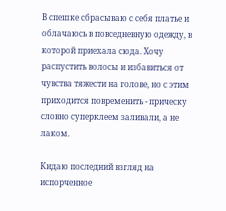В спешке сбрасываю с себя платье и облачаюсь в повседневную одежду, в которой приехала сюда. Хочу распустить волосы и избавиться от чувства тяжести на голове, но с этим приходится повременить - прическу словно суперклеем заливали, а не лаком.

Кидаю последний взгляд на испорченное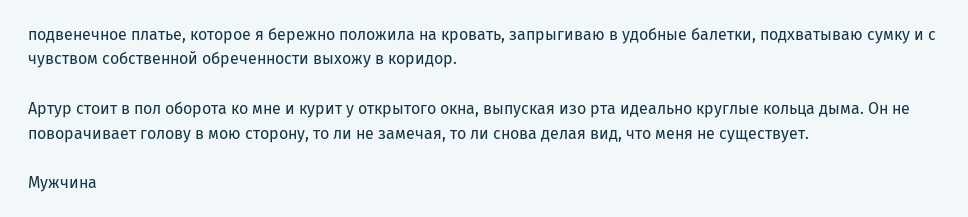подвенечное платье, которое я бережно положила на кровать, запрыгиваю в удобные балетки, подхватываю сумку и с чувством собственной обреченности выхожу в коридор.

Артур стоит в пол оборота ко мне и курит у открытого окна, выпуская изо рта идеально круглые кольца дыма. Он не поворачивает голову в мою сторону, то ли не замечая, то ли снова делая вид, что меня не существует.

Мужчина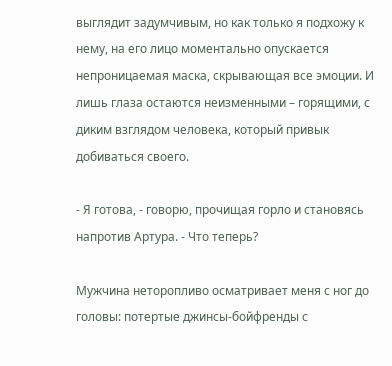выглядит задумчивым, но как только я подхожу к нему, на его лицо моментально опускается непроницаемая маска, скрывающая все эмоции. И лишь глаза остаются неизменными – горящими, с диким взглядом человека, который привык добиваться своего.

- Я готова, - говорю, прочищая горло и становясь напротив Артура. - Что теперь?

Мужчина неторопливо осматривает меня с ног до головы: потертые джинсы-бойфренды с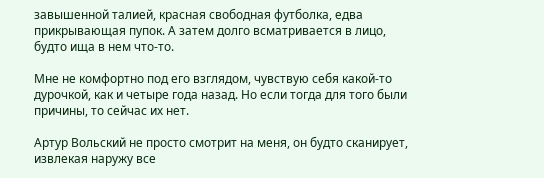завышенной талией, красная свободная футболка, едва прикрывающая пупок. А затем долго всматривается в лицо, будто ища в нем что-то.

Мне не комфортно под его взглядом, чувствую себя какой-то дурочкой, как и четыре года назад. Но если тогда для того были причины, то сейчас их нет.

Артур Вольский не просто смотрит на меня, он будто сканирует, извлекая наружу все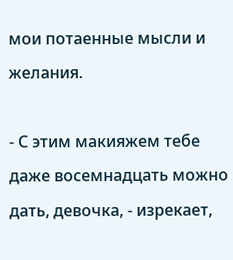мои потаенные мысли и желания.

- С этим макияжем тебе даже восемнадцать можно дать, девочка, - изрекает,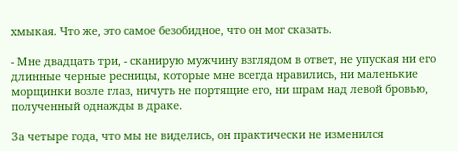хмыкая. Что же, это самое безобидное, что он мог сказать.

- Мне двадцать три, - сканирую мужчину взглядом в ответ, не упуская ни его длинные черные ресницы, которые мне всегда нравились, ни маленькие морщинки возле глаз, ничуть не портящие его, ни шрам над левой бровью, полученный однажды в драке.

За четыре года, что мы не виделись, он практически не изменился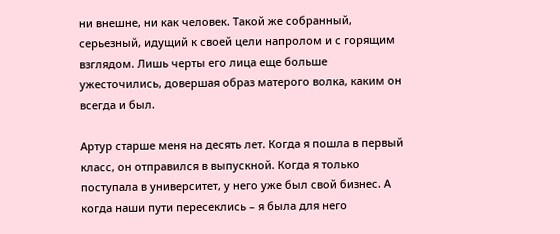ни внешне, ни как человек. Такой же собранный, серьезный, идущий к своей цели напролом и с горящим взглядом. Лишь черты его лица еще больше ужесточились, довершая образ матерого волка, каким он всегда и был.

Артур старше меня на десять лет. Когда я пошла в первый класс, он отправился в выпускной. Когда я только поступала в университет, у него уже был свой бизнес. А когда наши пути пересеклись – я была для него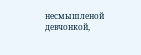несмышленой девчонкой,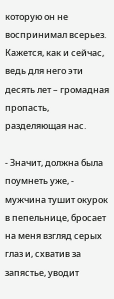которую он не воспринимал всерьез. Кажется, как и сейчас, ведь для него эти десять лет – громадная пропасть, разделяющая нас.

- Значит, должна была поумнеть уже, - мужчина тушит окурок в пепельнице, бросает на меня взгляд серых глаз и, схватив за запястье, уводит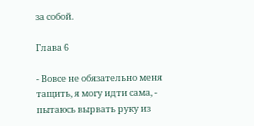за собой.

Глава 6

- Вовсе не обязательно меня тащить, я могу идти сама, - пытаюсь вырвать руку из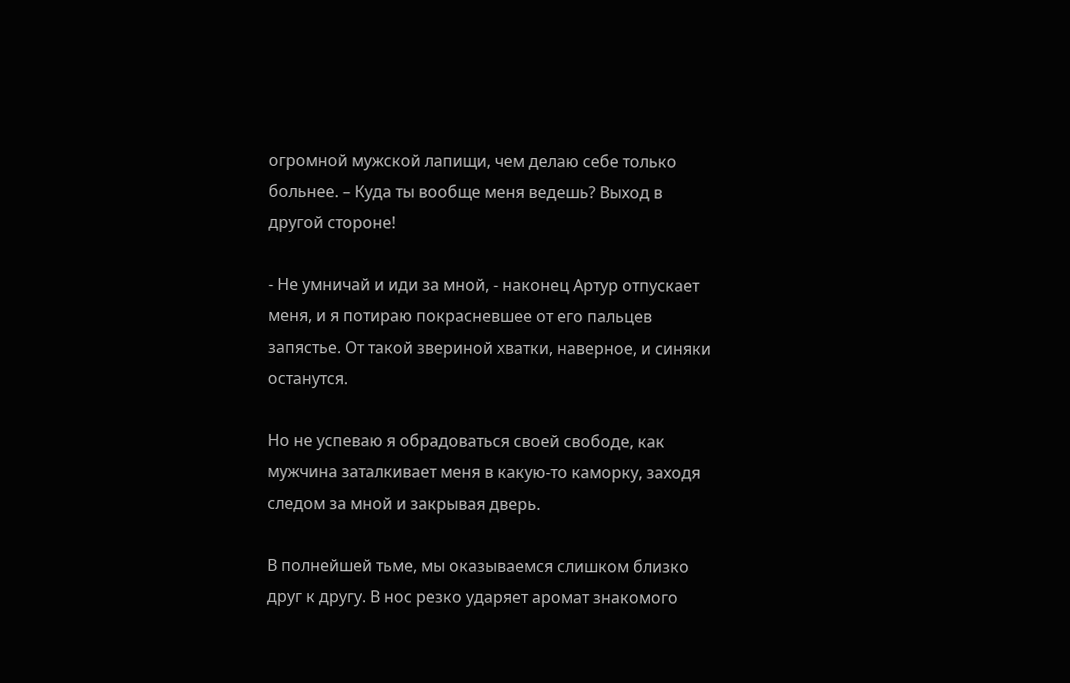огромной мужской лапищи, чем делаю себе только больнее. – Куда ты вообще меня ведешь? Выход в другой стороне!

- Не умничай и иди за мной, - наконец Артур отпускает меня, и я потираю покрасневшее от его пальцев запястье. От такой звериной хватки, наверное, и синяки останутся.

Но не успеваю я обрадоваться своей свободе, как мужчина заталкивает меня в какую-то каморку, заходя следом за мной и закрывая дверь.

В полнейшей тьме, мы оказываемся слишком близко друг к другу. В нос резко ударяет аромат знакомого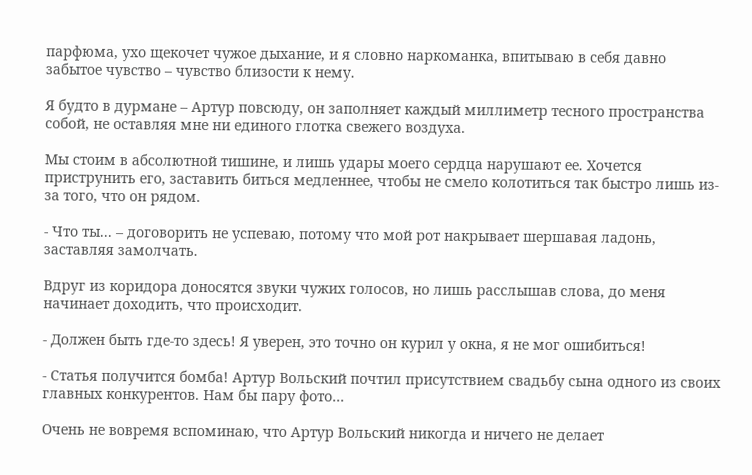парфюма, ухо щекочет чужое дыхание, и я словно наркоманка, впитываю в себя давно забытое чувство – чувство близости к нему.

Я будто в дурмане – Артур повсюду, он заполняет каждый миллиметр тесного пространства собой, не оставляя мне ни единого глотка свежего воздуха.

Мы стоим в абсолютной тишине, и лишь удары моего сердца нарушают ее. Хочется приструнить его, заставить биться медленнее, чтобы не смело колотиться так быстро лишь из-за того, что он рядом.

- Что ты... – договорить не успеваю, потому что мой рот накрывает шершавая ладонь, заставляя замолчать.

Вдруг из коридора доносятся звуки чужих голосов, но лишь расслышав слова, до меня начинает доходить, что происходит.

- Должен быть где-то здесь! Я уверен, это точно он курил у окна, я не мог ошибиться!

- Статья получится бомба! Артур Вольский почтил присутствием свадьбу сына одного из своих главных конкурентов. Нам бы пару фото…

Очень не вовремя вспоминаю, что Артур Вольский никогда и ничего не делает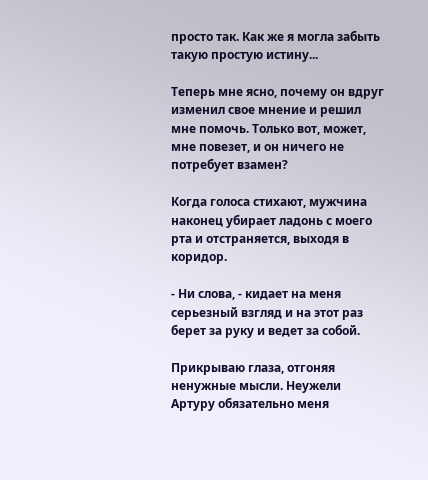просто так. Как же я могла забыть такую простую истину...

Теперь мне ясно, почему он вдруг изменил свое мнение и решил мне помочь. Только вот, может, мне повезет, и он ничего не потребует взамен?

Когда голоса стихают, мужчина наконец убирает ладонь с моего рта и отстраняется, выходя в коридор.

- Ни слова, - кидает на меня серьезный взгляд и на этот раз берет за руку и ведет за собой.

Прикрываю глаза, отгоняя ненужные мысли. Неужели Артуру обязательно меня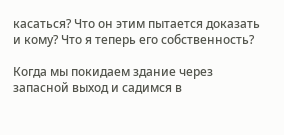касаться? Что он этим пытается доказать и кому? Что я теперь его собственность?

Когда мы покидаем здание через запасной выход и садимся в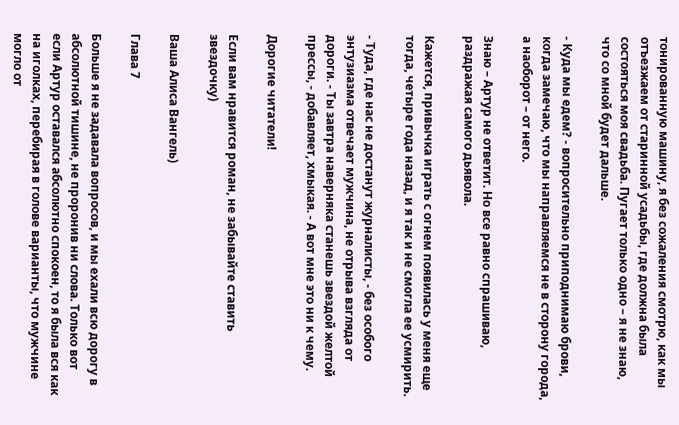тонированную машину, я без сожаления смотрю, как мы отъезжаем от старинной усадьбы, где должна была состояться моя свадьба. Пугает только одно – я не знаю, что со мной будет дальше.

- Куда мы едем? - вопросительно приподнимаю брови, когда замечаю, что мы направляемся не в сторону города, а наоборот – от него.

Знаю – Артур не ответит. Но все равно спрашиваю, раздражая самого дьявола.

Кажется, привычка играть с огнем появилась у меня еще тогда, четыре года назад, и я так и не смогла ее усмирить.

- Туда, где нас не достанут журналисты, - без особого энтузиазма отвечает мужчина, не отрыва взгляда от дороги. - Ты завтра наверняка станешь звездой желтой прессы, - добавляет, хмыкая. - А вот мне это ни к чему.

Дорогие читатели!

Если вам нравится роман, не забывайте ставить звездочку)

Ваша Алиса Вангель)

Глава 7

Больше я не задавала вопросов, и мы ехали всю дорогу в абсолютной тишине, не проронив ни слова. Только вот если Артур оставался абсолютно спокоен, то я была вся как на иголках, перебирая в голове варианты, что мужчине могло от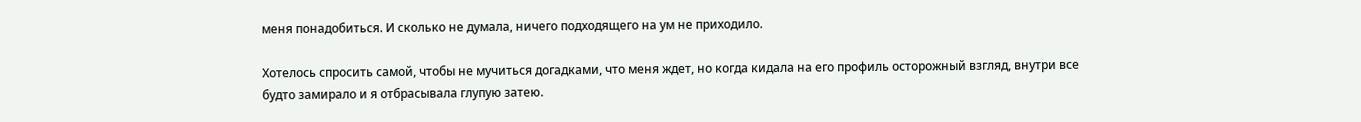меня понадобиться. И сколько не думала, ничего подходящего на ум не приходило.

Хотелось спросить самой, чтобы не мучиться догадками, что меня ждет, но когда кидала на его профиль осторожный взгляд, внутри все будто замирало и я отбрасывала глупую затею.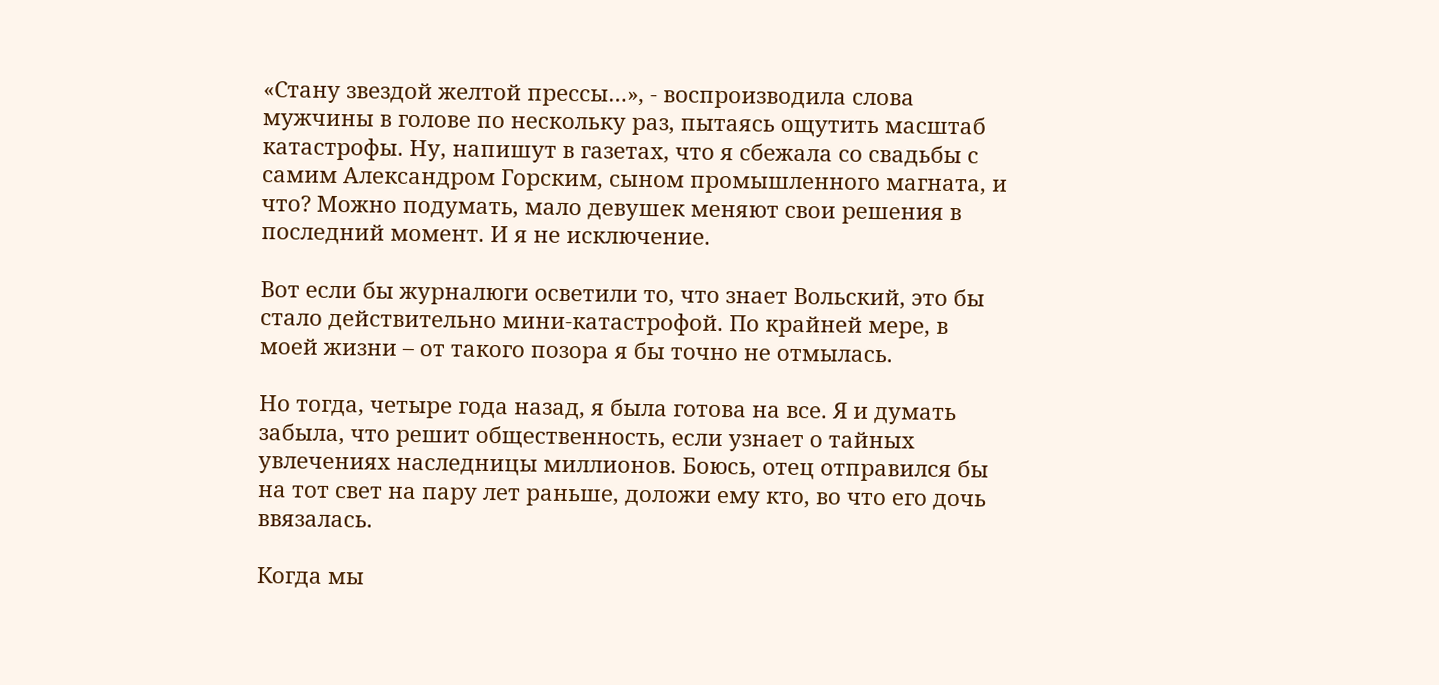«Стану звездой желтой прессы…», - воспроизводила слова мужчины в голове по нескольку раз, пытаясь ощутить масштаб катастрофы. Ну, напишут в газетах, что я сбежала со свадьбы с самим Александром Горским, сыном промышленного магната, и что? Можно подумать, мало девушек меняют свои решения в последний момент. И я не исключение.

Вот если бы журналюги осветили то, что знает Вольский, это бы стало действительно мини-катастрофой. По крайней мере, в моей жизни – от такого позора я бы точно не отмылась.

Но тогда, четыре года назад, я была готова на все. Я и думать забыла, что решит общественность, если узнает о тайных увлечениях наследницы миллионов. Боюсь, отец отправился бы на тот свет на пару лет раньше, доложи ему кто, во что его дочь ввязалась.

Когда мы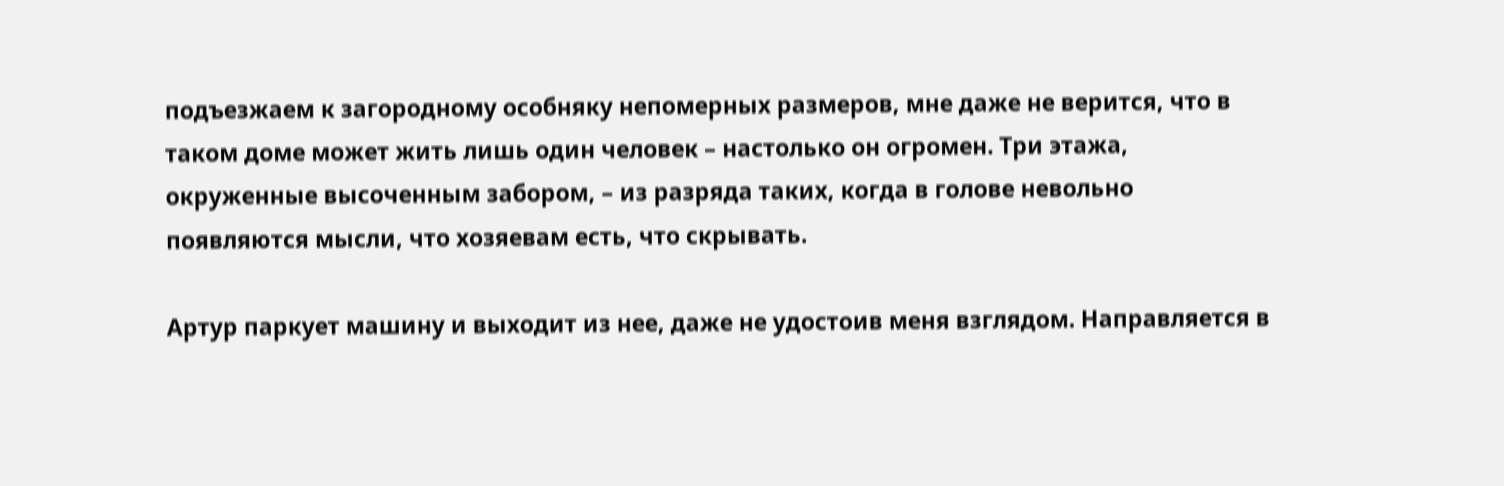подъезжаем к загородному особняку непомерных размеров, мне даже не верится, что в таком доме может жить лишь один человек – настолько он огромен. Три этажа, окруженные высоченным забором, – из разряда таких, когда в голове невольно появляются мысли, что хозяевам есть, что скрывать.

Артур паркует машину и выходит из нее, даже не удостоив меня взглядом. Направляется в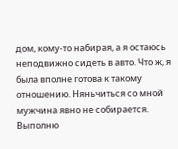дом, кому-то набирая, а я остаюсь неподвижно сидеть в авто. Что ж, я была вполне готова к такому отношению. Няньчиться со мной мужчина явно не собирается. Выполню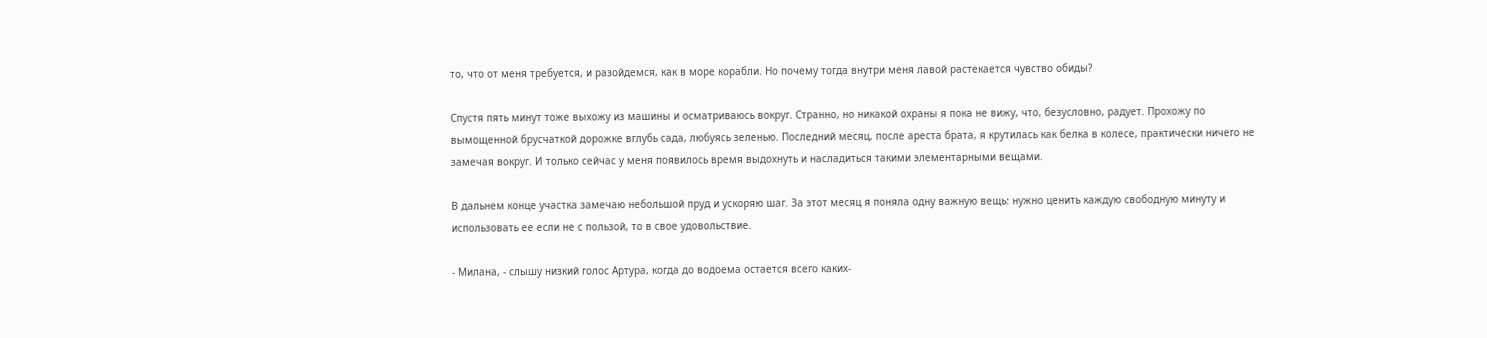то, что от меня требуется, и разойдемся, как в море корабли. Но почему тогда внутри меня лавой растекается чувство обиды?

Спустя пять минут тоже выхожу из машины и осматриваюсь вокруг. Странно, но никакой охраны я пока не вижу, что, безусловно, радует. Прохожу по вымощенной брусчаткой дорожке вглубь сада, любуясь зеленью. Последний месяц, после ареста брата, я крутилась как белка в колесе, практически ничего не замечая вокруг. И только сейчас у меня появилось время выдохнуть и насладиться такими элементарными вещами.

В дальнем конце участка замечаю небольшой пруд и ускоряю шаг. За этот месяц я поняла одну важную вещь: нужно ценить каждую свободную минуту и использовать ее если не с пользой, то в свое удовольствие.

- Милана, - слышу низкий голос Артура, когда до водоема остается всего каких-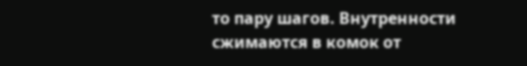то пару шагов. Внутренности сжимаются в комок от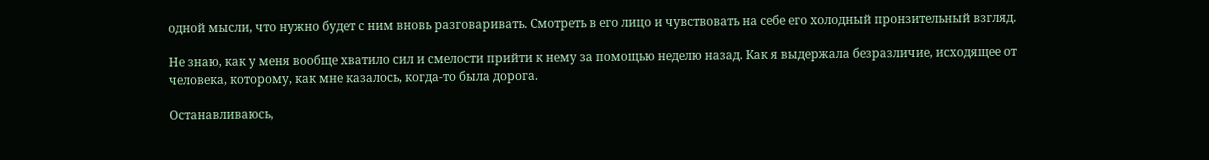одной мысли, что нужно будет с ним вновь разговаривать. Смотреть в его лицо и чувствовать на себе его холодный пронзительный взгляд.

Не знаю, как у меня вообще хватило сил и смелости прийти к нему за помощью неделю назад. Как я выдержала безразличие, исходящее от человека, которому, как мне казалось, когда-то была дорога.

Останавливаюсь,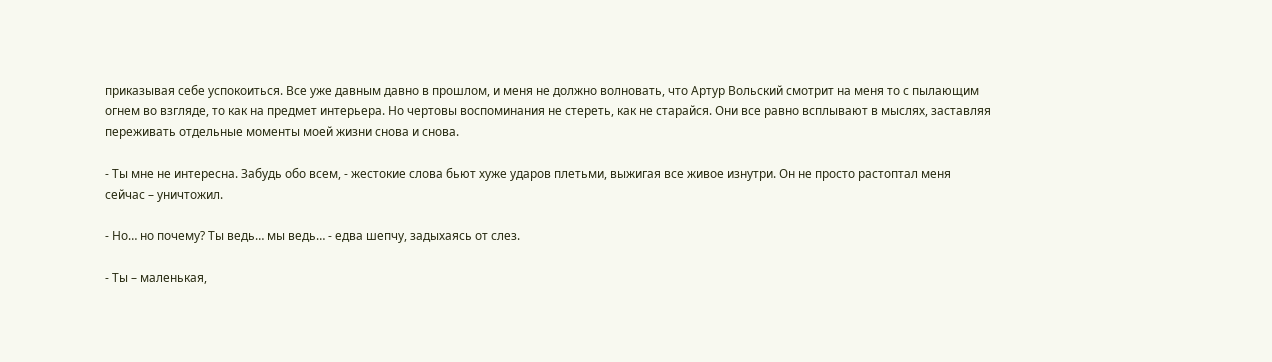приказывая себе успокоиться. Все уже давным давно в прошлом, и меня не должно волновать, что Артур Вольский смотрит на меня то с пылающим огнем во взгляде, то как на предмет интерьера. Но чертовы воспоминания не стереть, как не старайся. Они все равно всплывают в мыслях, заставляя переживать отдельные моменты моей жизни снова и снова.

- Ты мне не интересна. Забудь обо всем, - жестокие слова бьют хуже ударов плетьми, выжигая все живое изнутри. Он не просто растоптал меня сейчас – уничтожил.

- Но… но почему? Ты ведь… мы ведь… - едва шепчу, задыхаясь от слез.

- Ты – маленькая,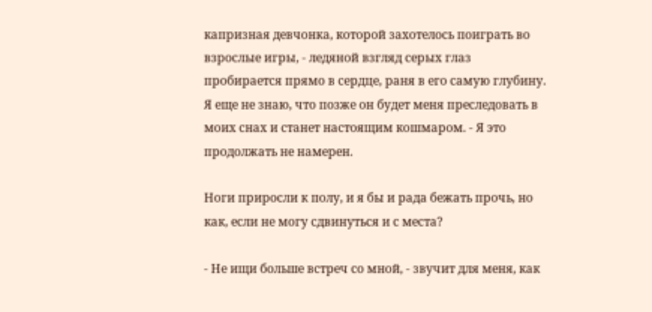капризная девчонка, которой захотелось поиграть во взрослые игры, - ледяной взгляд серых глаз пробирается прямо в сердце, раня в его самую глубину. Я еще не знаю, что позже он будет меня преследовать в моих снах и станет настоящим кошмаром. - Я это продолжать не намерен.

Ноги приросли к полу, и я бы и рада бежать прочь, но как, если не могу сдвинуться и с места?

- Не ищи больше встреч со мной, - звучит для меня, как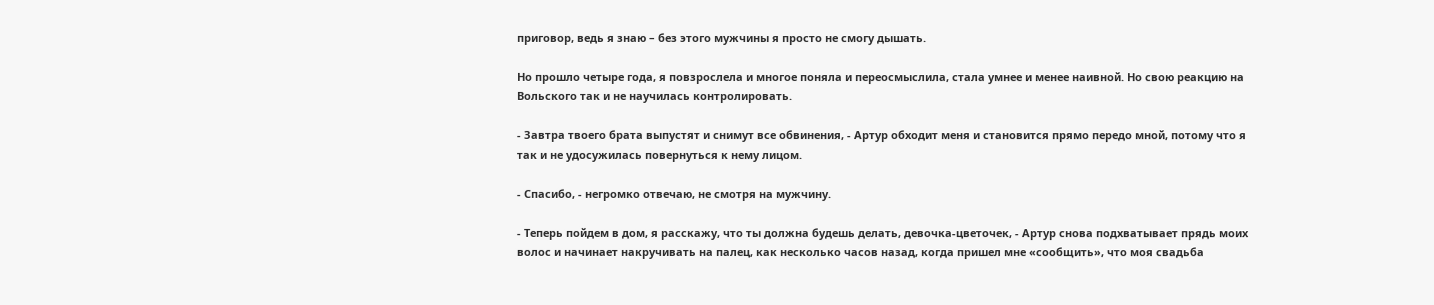приговор, ведь я знаю – без этого мужчины я просто не смогу дышать.

Но прошло четыре года, я повзрослела и многое поняла и переосмыслила, стала умнее и менее наивной. Но свою реакцию на Вольского так и не научилась контролировать.

- Завтра твоего брата выпустят и снимут все обвинения, - Артур обходит меня и становится прямо передо мной, потому что я так и не удосужилась повернуться к нему лицом.

- Спасибо, - негромко отвечаю, не смотря на мужчину.

- Теперь пойдем в дом, я расскажу, что ты должна будешь делать, девочка-цветочек, - Артур снова подхватывает прядь моих волос и начинает накручивать на палец, как несколько часов назад, когда пришел мне «сообщить», что моя свадьба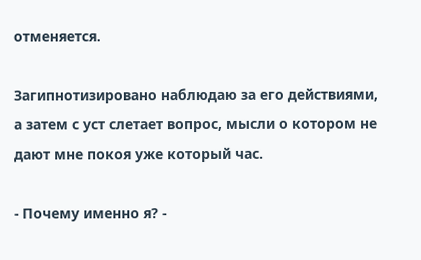отменяется.

Загипнотизировано наблюдаю за его действиями, а затем с уст слетает вопрос, мысли о котором не дают мне покоя уже который час.

- Почему именно я? -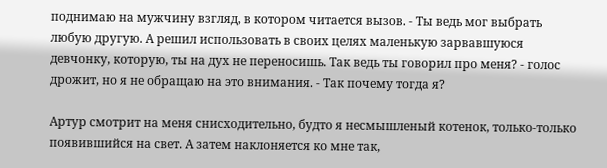поднимаю на мужчину взгляд, в котором читается вызов. - Ты ведь мог выбрать любую другую. А решил использовать в своих целях маленькую зарвавшуюся девчонку, которую, ты на дух не переносишь. Так ведь ты говорил про меня? - голос дрожит, но я не обращаю на это внимания. - Так почему тогда я?

Артур смотрит на меня снисходительно, будто я несмышленый котенок, только-только появившийся на свет. А затем наклоняется ко мне так,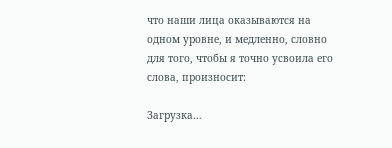что наши лица оказываются на одном уровне, и медленно, словно для того, чтобы я точно усвоила его слова, произносит:

Загрузка...